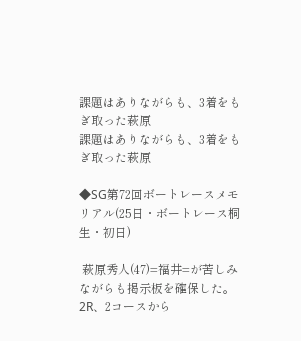課題はありながらも、3着をもぎ取った萩原
課題はありながらも、3着をもぎ取った萩原

◆SG第72回ボートレースメモリアル(25日・ボートレース桐生・初日)

 萩原秀人(47)=福井=が苦しみながらも掲示板を確保した。2R、2コースから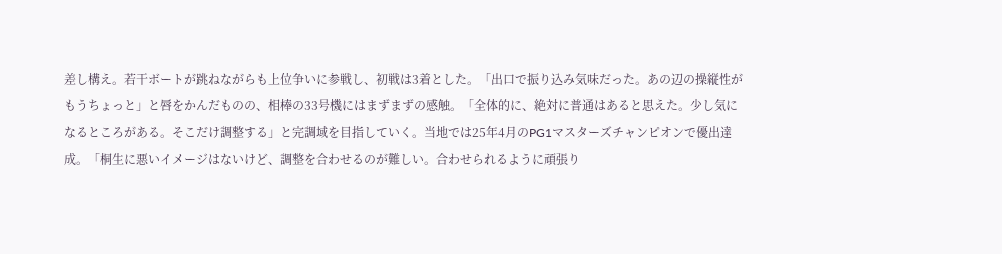差し構え。若干ボートが跳ねながらも上位争いに参戦し、初戦は3着とした。「出口で振り込み気味だった。あの辺の操縦性がもうちょっと」と唇をかんだものの、相棒の33号機にはまずまずの感触。「全体的に、絶対に普通はあると思えた。少し気になるところがある。そこだけ調整する」と完調域を目指していく。当地では25年4月のPG1マスターズチャンピオンで優出達成。「桐生に悪いイメージはないけど、調整を合わせるのが難しい。合わせられるように頑張り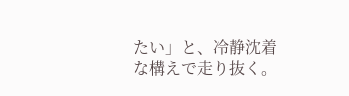たい」と、冷静沈着な構えで走り抜く。